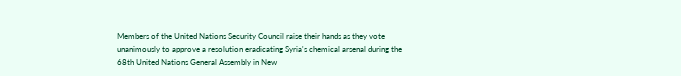Members of the United Nations Security Council raise their hands as they vote unanimously to approve a resolution eradicating Syria's chemical arsenal during the 68th United Nations General Assembly in New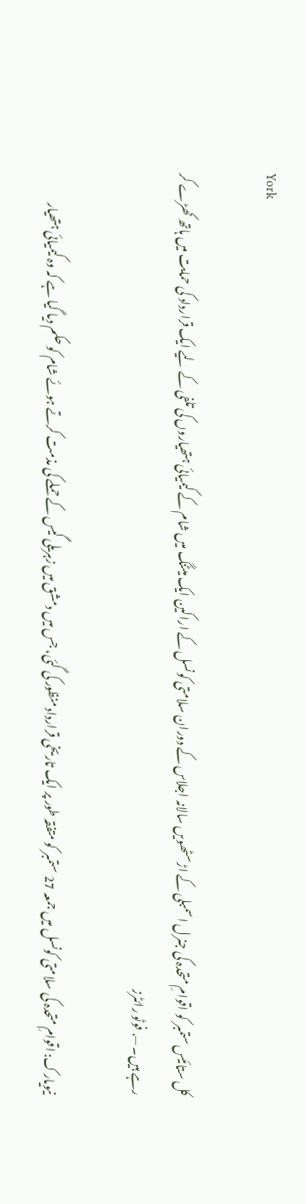York

کل ستائیس ستمبر کو اقوامِ متحدہ کی جنرل اسمبلی کے اڑسٹھویں سالانہ اجلاس کے دوران سلامتی کونسل کے اراکین ایک میٹنگ میں شام کے کیمیائی ہتھیاروں کی تلفی کے لیے ایک قرارداد کی حمایت میں ہاتھ کھڑے کر رہے ہیں۔ —. فوٹو رائٹرز

نیویارک: اقوامِ متحدہ کی سلامتی کونسل میں جمعہ 27 ستمبر کو متفقہ طور پر ایک تاریخی قرارداد منظور کی گئی، جس میں دمشق میں زہریلی گیس کے حملے کی مذمت کرتے ہوئے شام کو حکم دیا گیا ہے کہ وہ کیمیائی ہتھیار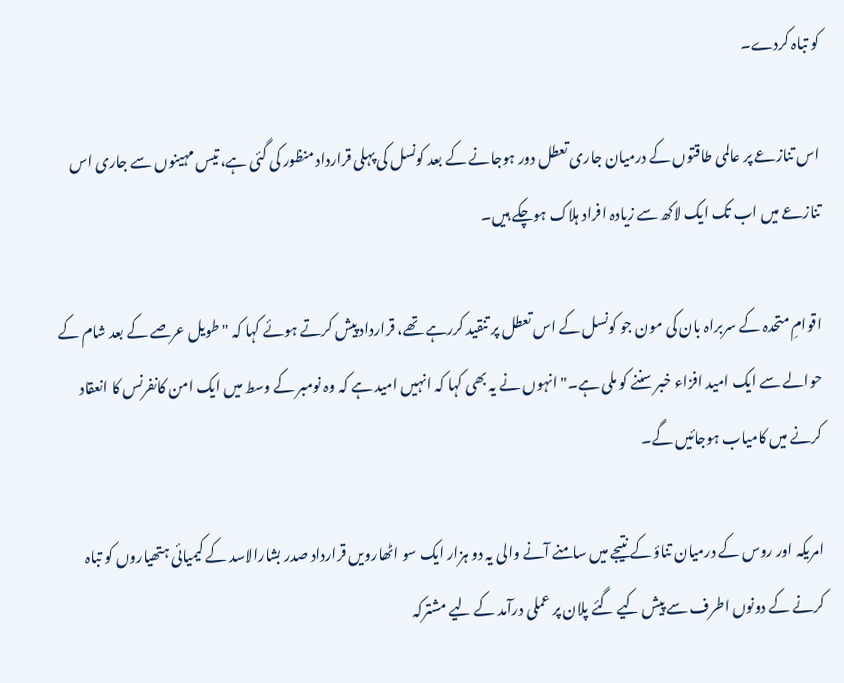کو تباہ کردے۔

اس تنازعے پر عالمی طاقتوں کے درمیان جاری تعطل دور ہوجانے کے بعد کونسل کی پہلی قرارداد منظور کی گئی ہے، تیس مہینوں سے جاری اس تنازعے میں اب تک ایک لاکھ سے زیادہ افراد ہلاک ہوچکے ہیں۔

اقوامِ متحدہ کے سربراہ بان کی مون جو کونسل کے اس تعطل پر تنقید کررہے تھے، قرارداد پیش کرتے ہوئے کہا کہ "طویل عرصے کے بعد شام کے حوالے سے ایک امید افزاء خبر سننے کو ملی ہے۔" انہوں نے یہ بھی کہا کہ انہیں امید ہے کہ وہ نومبر کے وسط میں ایک امن کانفرنس کا انعقاد کرنے میں کامیاب ہوجائیں گے۔

امریکہ اور روس کے درمیان تناؤ کے نتیجے میں سامنے آنے والی یہ دو ہزار ایک سو اٹھارویں قرارداد صدر بشارالاسد کے کیمیائی ہتھیاروں کو تباہ کرنے کے دونوں اطرف سے پیش کیے گئے پلان پر عملی درآمد کے لیے مشترکہ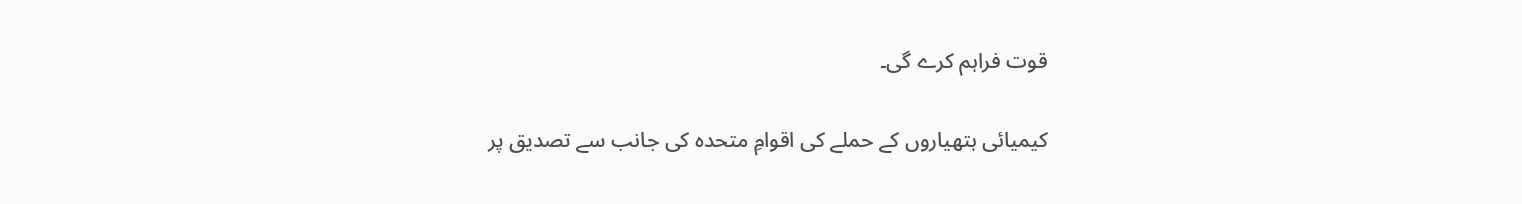قوت فراہم کرے گی۔

کیمیائی ہتھیاروں کے حملے کی اقوامِ متحدہ کی جانب سے تصدیق پر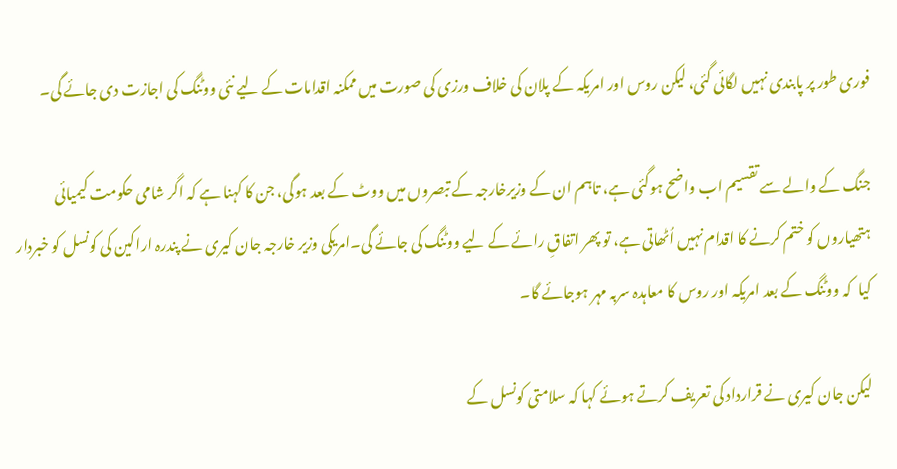فوری طور پر پابندی نہیں لگائی گئی، لیکن روس اور امریکہ کے پلان کی خلاف ورزی کی صورت میں ممکنہ اقدامات کے لیے نئی ووٹنگ کی اجازت دی جائے گی۔

جنگ کے والے سے تقسیم اب واضح ہوگئی ہے، تاہم ان کے وزیرخارجہ کے تبصروں میں ووٹ کے بعد ہوگی، جن کا کہنا ہے کہ اگر شامی حکومت کیمیائی ہتھیاروں کو ختم کرنے کا اقدام نہیں اُٹھاتی ہے، تو پھر اتفاقِ رائے کے لیے ووٹنگ کی جائے گی۔امریکی وزیر خارجہ جان کیری نے پندرہ اراکین کی کونسل کو خبردار کیا  کہ ووٹنگ کے بعد امریکہ اور روس کا معاہدہ سربہ مہر ہوجائے گا۔

لیکن جان کیری نے قرارداد کی تعریف کرتے ہوئے کہا کہ سلامتی کونسل کے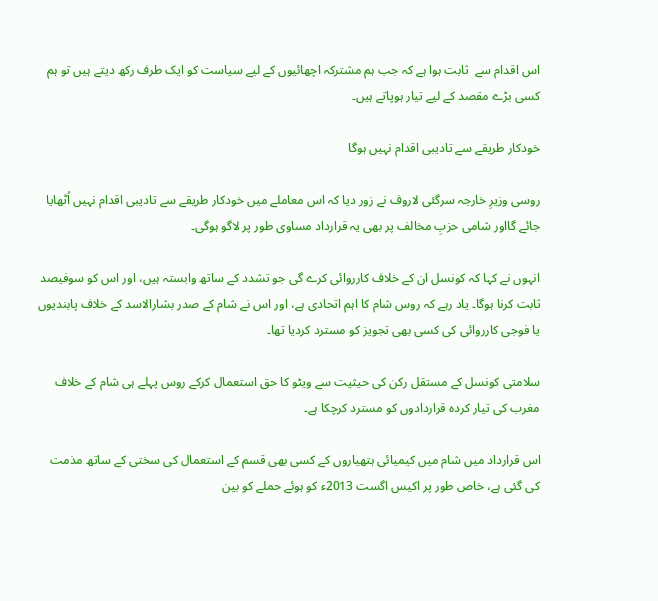اس اقدام سے  ثابت ہوا ہے کہ جب ہم مشترکہ اچھائیوں کے لیے سیاست کو ایک طرف رکھ دیتے ہیں تو ہم کسی بڑے مقصد کے لیے تیار ہوپاتے ہیں۔

خودکار طریقے سے تادیبی اقدام نہیں ہوگا

روسی وزیرِ خارجہ سرگئی لاروف نے زور دیا کہ اس معاملے میں خودکار طریقے سے تادیبی اقدام نہیں اُٹھایا جائے گااور شامی حزبِ مخالف پر بھی یہ قرارداد مساوی طور پر لاگو ہوگی۔

انہوں نے کہا کہ کونسل ان کے خلاف کارروائی کرے گی جو تشدد کے ساتھ وابستہ ہیں، اور اس کو سوفیصد ثابت کرنا ہوگا۔ یاد رہے کہ روس شام کا اہم اتحادی ہے، اور اس نے شام کے صدر بشارالاسد کے خلاف پابندیوں یا فوجی کارروائی کی کسی بھی تجویز کو مسترد کردیا تھا۔

سلامتی کونسل کے مستقل رکن کی حیثیت سے ویٹو کا حق استعمال کرکے روس پہلے ہی شام کے خلاف مغرب کی تیار کردہ قراردادوں کو مسترد کرچکا ہے۔

اس قرارداد میں شام میں کیمیائی ہتھیاروں کے کسی بھی قسم کے استعمال کی سختی کے ساتھ مذمت کی گئی ہے، خاص طور پر اکیس اگست 2013ء کو ہوئے حملے کو بین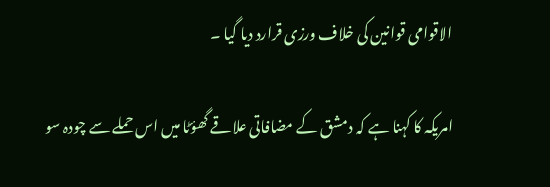الاقوامی قوانین کی خلاف ورزی قرارد دیا گیا ۔

امریکہ کا کہنا ہے کہ دمشق کے مضافاتی علاقے گھؤٹا میں اس حملے سے چودہ سو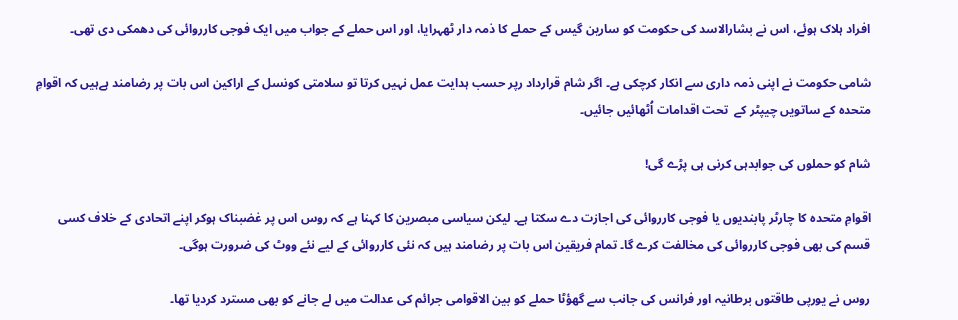افراد ہلاک ہوئے، اس نے بشارالاسد کی حکومت کو سارین گیس کے حملے کا ذمہ دار ٹھہرایا، اور اس حملے کے جواب میں ایک فوجی کارروائی کی دھمکی دی تھی۔

شامی حکومت نے اپنی ذمہ داری سے انکار کرچکی ہے۔ اگر شام قرارداد رپر حسب ہدایت عمل نہیں کرتا تو سلامتی کونسل کے اراکین اس بات پر رضامند ہےہیں کہ اقوامِ متحدہ کے ساتویں چیپٹر کے  تحت اقدامات اُٹھائیں جائیں۔

شام کو حملوں کی جوابدہی کرنی ہی پڑے گی!

اقوامِ متحدہ کا چارٹر پابندیوں یا فوجی کارروائی کی اجازت دے سکتا ہے۔ لیکن سیاسی مبصرین کا کہنا ہے کہ روس اس پر غضبناک ہوکر اپنے اتحادی کے خلاف کسی قسم کی بھی فوجی کارروائی کی مخالفت کرے گا۔ تمام فریقین اس بات پر رضامند ہیں کہ نئی کارروائی کے لیے نئے ووٹ کی ضرورت ہوگی۔

روس نے یورپی طاقتوں برطانیہ اور فرانس کی جانب سے گھؤٹا حملے کو بین الاقوامی جرائم کی عدالت میں لے جانے کو بھی مسترد کردیا تھا۔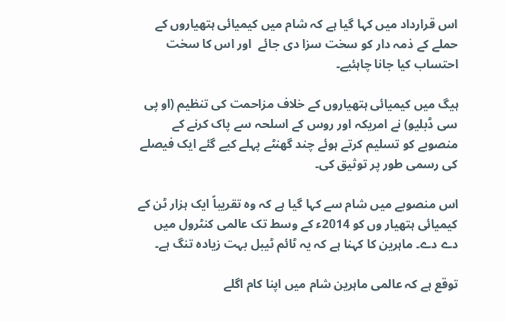اس قرارداد میں کہا گیا ہے کہ شام میں کیمیائی ہتھیاروں کے حملے کے ذمہ دار کو سخت سزا دی جائے  اور اس کا سخت احتساب کیا جانا چاہئیے۔

ہیگ میں کیمیائی ہتھیاروں کے خلاف مزاحمت کی تنظیم (او پی سی ڈبلیو) نے امریکہ اور روس کے اسلحہ سے پاک کرنے کے منصوبے کو تسلیم کرتے ہوئے چند گھنٹے پہلے کیے گئے ایک فیصلے کی رسمی طور پر توثیق کی۔

اس منصوبے میں شام سے کہا گیا ہے کہ وہ تقریباً ایک ہزار ٹن کے کیمیائی ہتھیار وں کو 2014ء کے وسط تک عالمی کنٹرول میں دے دے۔ ماہرین کا کہنا ہے کہ یہ ٹائم ٹیبل بہت زیادہ تنگ ہے۔

توقع ہے کہ عالمی ماہرین شام میں اپنا کام اگلے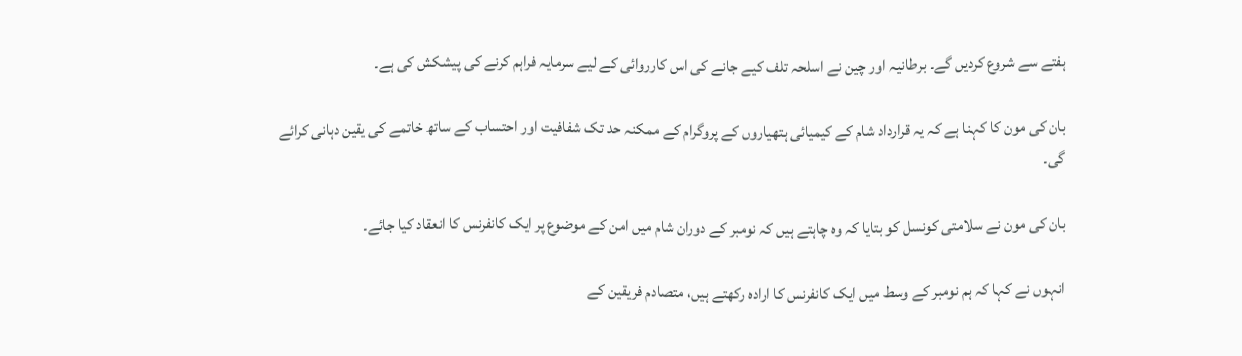ہفتے سے شروع کردیں گے۔ برطانیہ اور چین نے اسلحہ تلف کیے جانے کی اس کارروائی کے لیے سرمایہ فراہم کرنے کی پیشکش کی ہے۔

بان کی مون کا کہنا ہے کہ یہ قرارداد شام کے کیمیائی ہتھیاروں کے پروگرام کے ممکنہ حد تک شفافیت اور احتساب کے ساتھ خاتمے کی یقین دہانی کرائے گی۔

بان کی مون نے سلامتی کونسل کو بتایا کہ وہ چاہتے ہیں کہ نومبر کے دوران شام میں امن کے موضوع پر ایک کانفرنس کا انعقاد کیا جائے۔

انہوں نے کہا کہ ہم نومبر کے وسط میں ایک کانفرنس کا ارادہ رکھتے ہیں، متصادم فریقین کے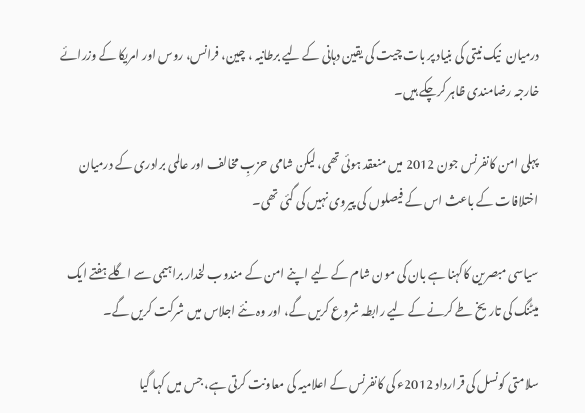درمیان  نیک نیتی کی بنیاد پر بات چیت کی یقین دہانی کے لیے برطانیہ ، چین، فرانس، روس اور امریکا کے وزرائے خارجہ رضامندی ظاہر کرچکے ہیں۔

پہلی امن کانفرنس جون 2012 میں منعقد ہوئی تھی، لیکن شامی حزبِ مخالف اور عالمی برادری کے درمیان اختلافات کے باعث اس کے فیصلوں کی پیروی نہیں کی گئی تھی۔

سیاسی مبصرین کاکہنا ہے بان کی مون شام کے لیے اپنے امن کے مندوب لخدار براہیمی سے اگلے ہفتے ایک میٹنگ کی تاریخ طے کرنے کے لیے رابطہ شروع کریں گے، اور وہ نئے اجلاس میں شرکت کریں گے۔

سلامتی کونسل کی قرارداد 2012ء کی کانفرنس کے اعلامیہ کی معاونت کرتی ہے، جس میں کہا گیا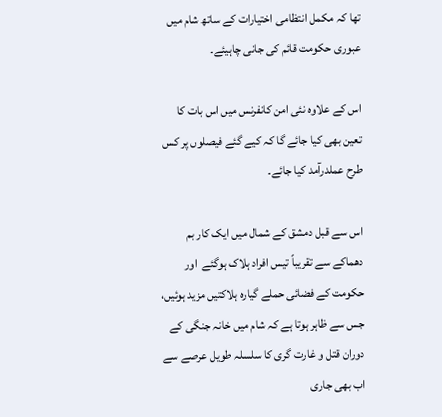تھا کہ مکمل انتظامی اختیارات کے ساتھ شام میں عبوری حکومت قائم کی جانی چاہیئے۔

اس کے علاوہ نئی امن کانفرنس میں اس بات کا تعین بھی کیا جائے گا کہ کیے گئے فیصلوں پر کس طرح عملدرآمد کیا جائے۔

اس سے قبل دمشق کے شمال میں ایک کار بم دھماکے سے تقریباً تیس افراد ہلاک ہوگئے  اور حکومت کے فضائی حملے گیارہ ہلاکتیں مزید ہوئیں، جس سے ظاہر ہوتا ہے کہ شام میں خانہ جنگی کے دوران قتل و غارت گری کا سلسلہ طویل عرصے سے اب بھی جاری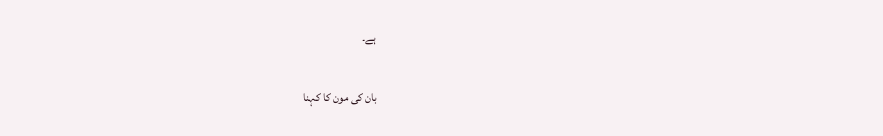ہے۔

بان کی مون کا کہنا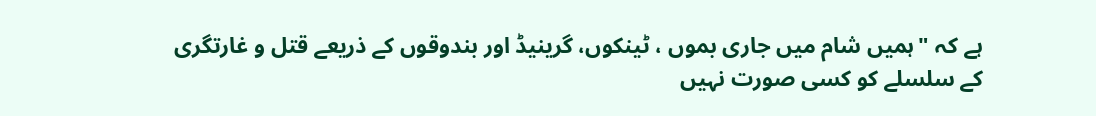ہے کہ "ہمیں شام میں جاری بموں ، ٹینکوں، گرینیڈ اور بندوقوں کے ذریعے قتل و غارتگری کے سلسلے کو کسی صورت نہیں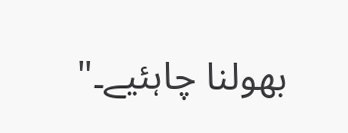بھولنا چاہئیے۔"